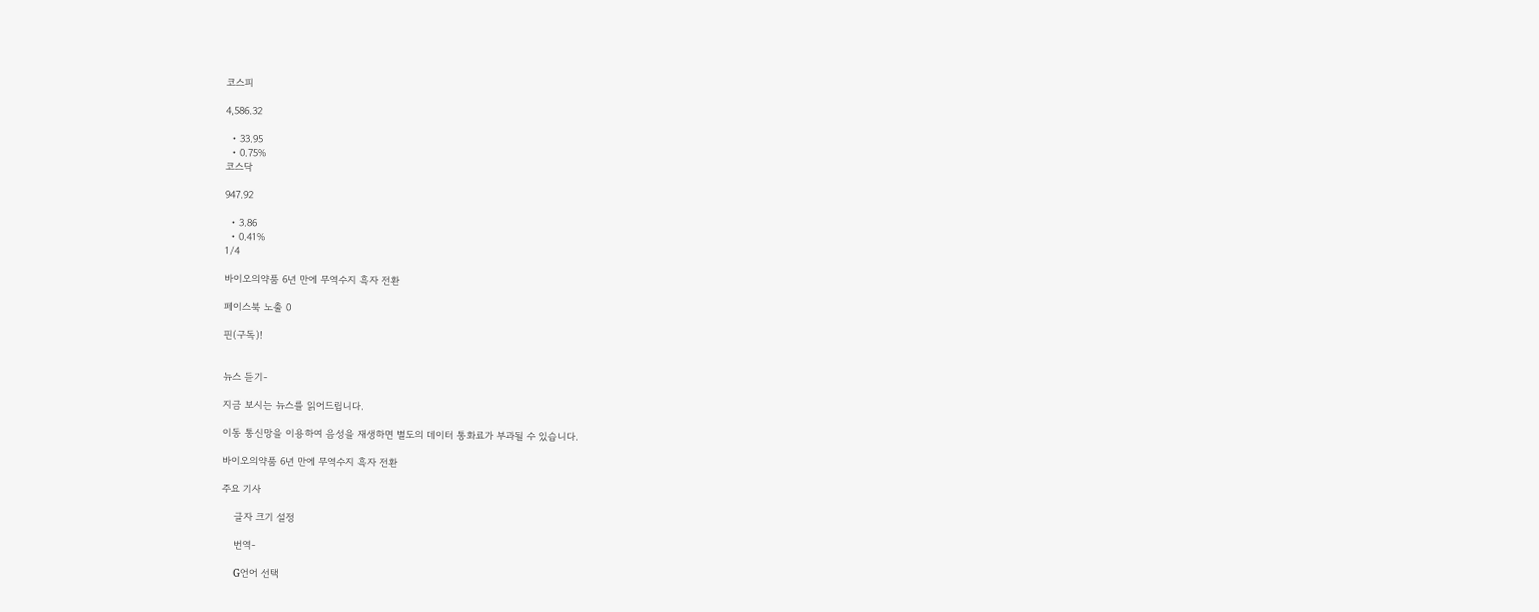코스피

4,586.32

  • 33.95
  • 0.75%
코스닥

947.92

  • 3.86
  • 0.41%
1/4

바이오의약품 6년 만에 무역수지 흑자 전환

페이스북 노출 0

핀(구독)!


뉴스 듣기-

지금 보시는 뉴스를 읽어드립니다.

이동 통신망을 이용하여 음성을 재생하면 별도의 데이터 통화료가 부과될 수 있습니다.

바이오의약품 6년 만에 무역수지 흑자 전환

주요 기사

    글자 크기 설정

    번역-

    G언어 선택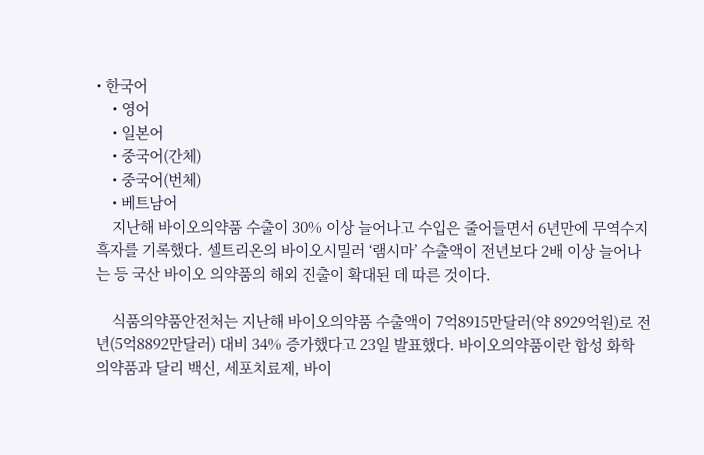• 한국어
    • 영어
    • 일본어
    • 중국어(간체)
    • 중국어(번체)
    • 베트남어
    지난해 바이오의약품 수출이 30% 이상 늘어나고 수입은 줄어들면서 6년만에 무역수지 흑자를 기록했다. 셀트리온의 바이오시밀러 ‘램시마’ 수출액이 전년보다 2배 이상 늘어나는 등 국산 바이오 의약품의 해외 진출이 확대된 데 따른 것이다.

    식품의약품안전처는 지난해 바이오의약품 수출액이 7억8915만달러(약 8929억원)로 전년(5억8892만달러) 대비 34% 증가했다고 23일 발표했다. 바이오의약품이란 합성 화학 의약품과 달리 백신, 세포치료제, 바이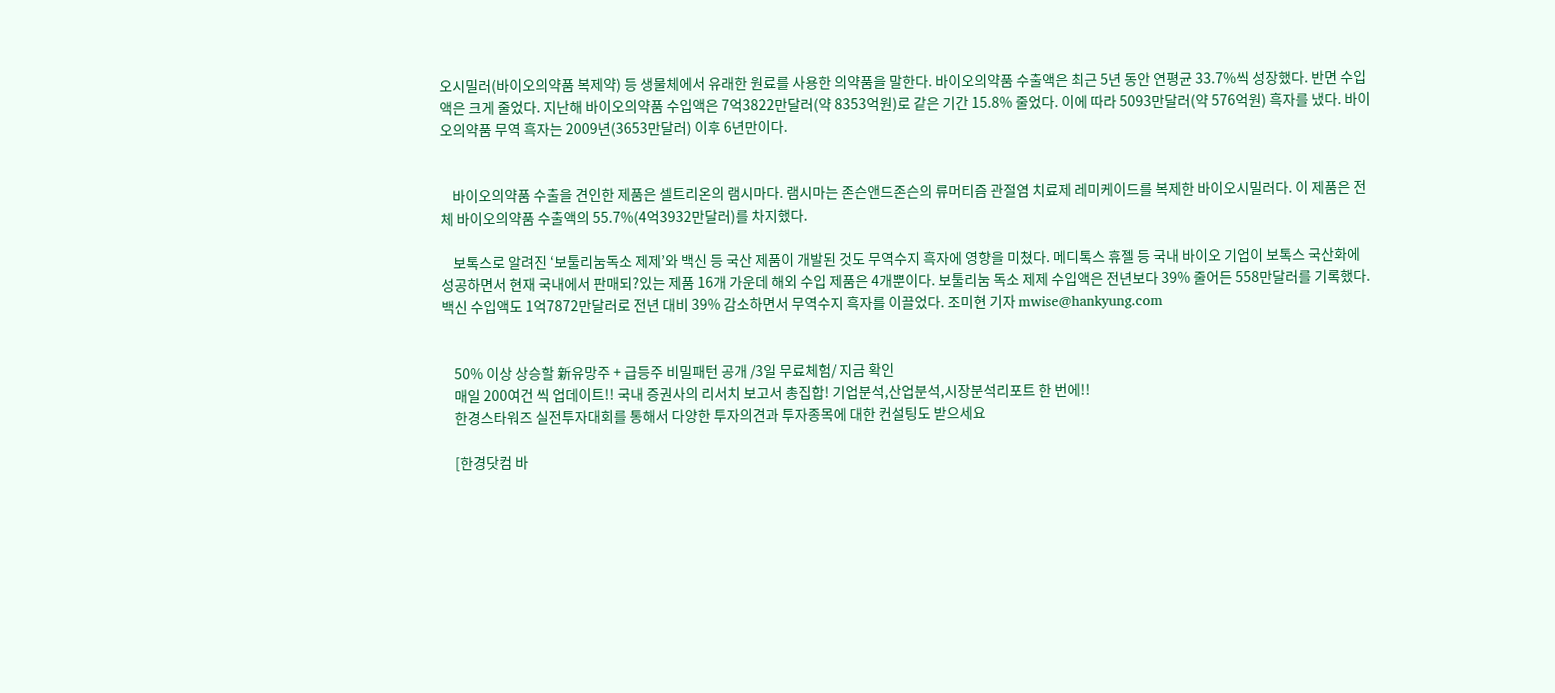오시밀러(바이오의약품 복제약) 등 생물체에서 유래한 원료를 사용한 의약품을 말한다. 바이오의약품 수출액은 최근 5년 동안 연평균 33.7%씩 성장했다. 반면 수입액은 크게 줄었다. 지난해 바이오의약품 수입액은 7억3822만달러(약 8353억원)로 같은 기간 15.8% 줄었다. 이에 따라 5093만달러(약 576억원) 흑자를 냈다. 바이오의약품 무역 흑자는 2009년(3653만달러) 이후 6년만이다.


    바이오의약품 수출을 견인한 제품은 셀트리온의 램시마다. 램시마는 존슨앤드존슨의 류머티즘 관절염 치료제 레미케이드를 복제한 바이오시밀러다. 이 제품은 전체 바이오의약품 수출액의 55.7%(4억3932만달러)를 차지했다.

    보톡스로 알려진 ‘보툴리눔독소 제제’와 백신 등 국산 제품이 개발된 것도 무역수지 흑자에 영향을 미쳤다. 메디톡스 휴젤 등 국내 바이오 기업이 보톡스 국산화에 성공하면서 현재 국내에서 판매되?있는 제품 16개 가운데 해외 수입 제품은 4개뿐이다. 보툴리눔 독소 제제 수입액은 전년보다 39% 줄어든 558만달러를 기록했다. 백신 수입액도 1억7872만달러로 전년 대비 39% 감소하면서 무역수지 흑자를 이끌었다. 조미현 기자 mwise@hankyung.com


    50% 이상 상승할 新유망주 + 급등주 비밀패턴 공개 /3일 무료체험/ 지금 확인
    매일 200여건 씩 업데이트!! 국내 증권사의 리서치 보고서 총집합! 기업분석,산업분석,시장분석리포트 한 번에!!
    한경스타워즈 실전투자대회를 통해서 다양한 투자의견과 투자종목에 대한 컨설팅도 받으세요

    [한경닷컴 바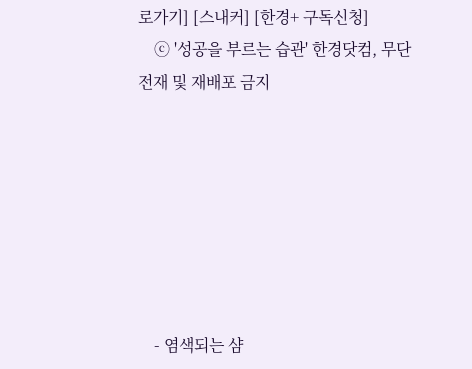로가기] [스내커] [한경+ 구독신청]
    ⓒ '성공을 부르는 습관' 한경닷컴, 무단 전재 및 재배포 금지







    - 염색되는 샴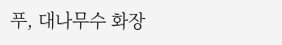푸, 대나무수 화장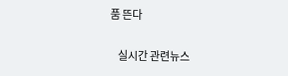품 뜬다

    실시간 관련뉴스